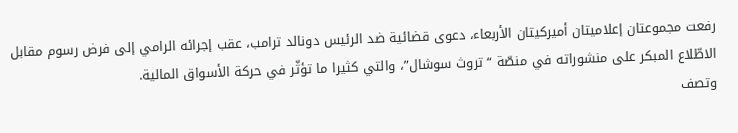رفعت مجموعتان إعلاميتان أميركيتان الأربعاء، دعوى قضائية ضد الرئيس دونالد ترامب، عقب إجرائه الرامي إلى فرض رسوم مقابل الاطّلاع المبكر على منشوراته في منصّة “تروث سوشال”، والتي كثيرا ما تؤثّر في حركة الأسواق المالية.
وتصف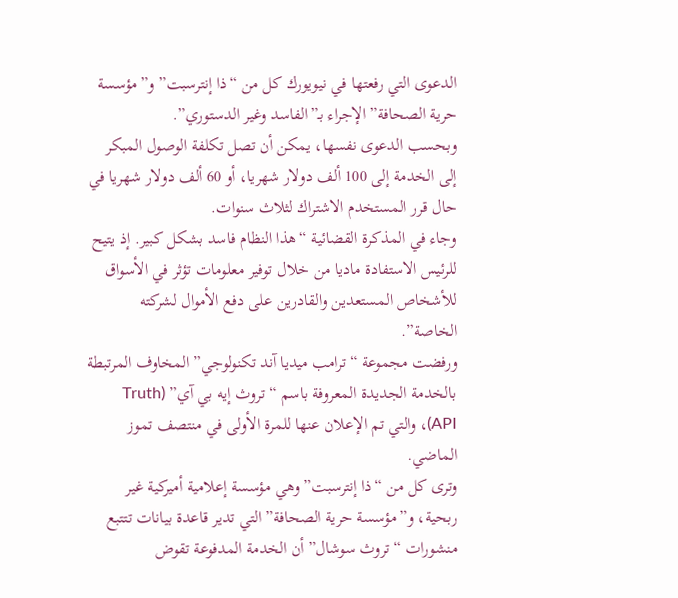الدعوى التي رفعتها في نيويورك كل من “ذا إنترسبت” و”مؤسسة حرية الصحافة” الإجراء بـ”الفاسد وغير الدستوري”.
وبحسب الدعوى نفسها، يمكن أن تصل تكلفة الوصول المبكر إلى الخدمة إلى 100 ألف دولار شهريا، أو 60 ألف دولار شهريا في حال قرر المستخدم الاشتراك لثلاث سنوات.
وجاء في المذكرة القضائية “هذا النظام فاسد بشكل كبير. إذ يتيح للرئيس الاستفادة ماديا من خلال توفير معلومات تؤثر في الأسواق للأشخاص المستعدين والقادرين على دفع الأموال لشركته الخاصة”.
ورفضت مجموعة “ترامب ميديا آند تكنولوجي” المخاوف المرتبطة بالخدمة الجديدة المعروفة باسم “تروث إيه بي آي” (Truth API)، والتي تم الإعلان عنها للمرة الأولى في منتصف تموز الماضي.
وترى كل من “ذا إنترسبت” وهي مؤسسة إعلامية أميركية غير ربحية، و”مؤسسة حرية الصحافة” التي تدير قاعدة بيانات تتتبع منشورات “تروث سوشال” أن الخدمة المدفوعة تقوض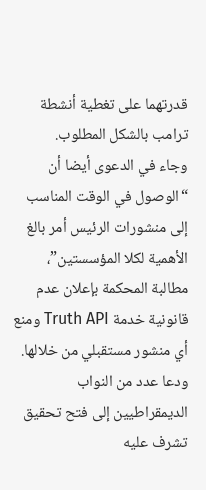قدرتهما على تغطية أنشطة ترامب بالشكل المطلوب.
وجاء في الدعوى أيضا أن “الوصول في الوقت المناسب إلى منشورات الرئيس أمر بالغ الأهمية لكلا المؤسستين”، مطالبة المحكمة بإعلان عدم قانونية خدمة Truth API ومنع أي منشور مستقبلي من خلالها.
ودعا عدد من النواب الديمقراطيين إلى فتح تحقيق تشرف عليه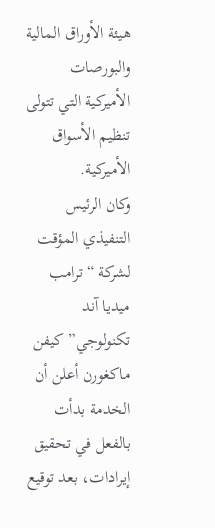هيئة الأوراق المالية والبورصات الأميركية التي تتولى تنظيم الأسواق الأميركية.
وكان الرئيس التنفيذي المؤقت لشركة “ترامب ميديا آند تكنولوجي” كيفن ماكغورن أعلن أن الخدمة بدأت بالفعل في تحقيق إيرادات، بعد توقيع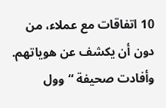10 اتفاقات مع عملاء، من دون أن يكشف عن هوياتهم.
وأفادت صحيفة “وول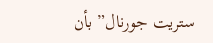ستريت جورنال” بأن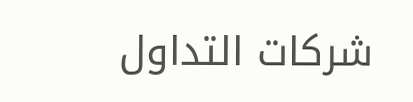شركات التداول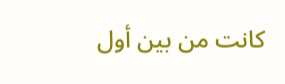كانت من بين أول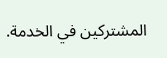المشتركين في الخدمة.